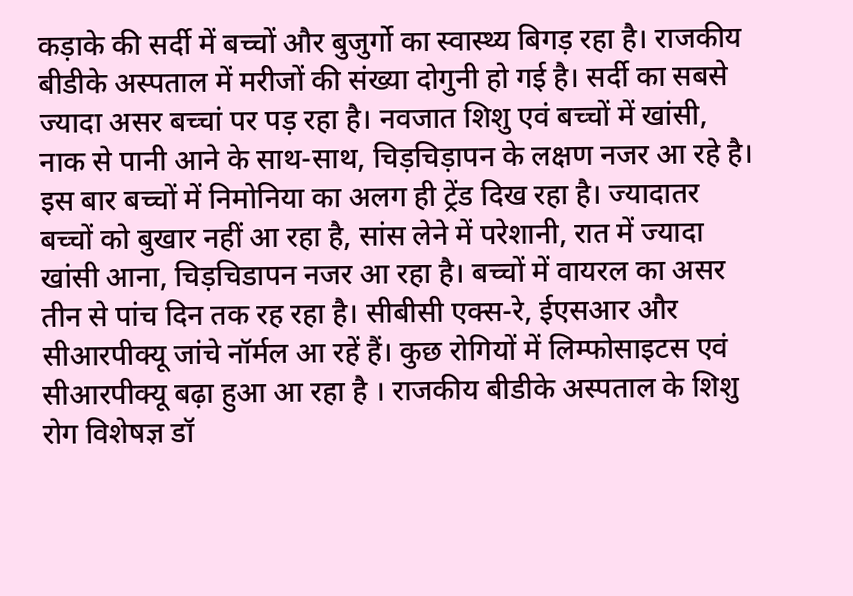कड़ाके की सर्दी में बच्चों और बुजुर्गो का स्वास्थ्य बिगड़ रहा है। राजकीय बीडीके अस्पताल में मरीजों की संख्या दोगुनी हो गई है। सर्दी का सबसे ज्यादा असर बच्चां पर पड़ रहा है। नवजात शिशु एवं बच्चों में खांसी, नाक से पानी आने के साथ-साथ, चिड़चिड़ापन के लक्षण नजर आ रहे है। इस बार बच्चों में निमोनिया का अलग ही ट्रेंड दिख रहा है। ज्यादातर बच्चों को बुखार नहीं आ रहा है, सांस लेने में परेशानी, रात में ज्यादा खांसी आना, चिड़चिडापन नजर आ रहा है। बच्चों में वायरल का असर तीन से पांच दिन तक रह रहा है। सीबीसी एक्स-रे, ईएसआर और सीआरपीक्यू जांचे नॉर्मल आ रहें हैं। कुछ रोगियों में लिम्फोसाइटस एवं सीआरपीक्यू बढ़ा हुआ आ रहा है । राजकीय बीडीके अस्पताल के शिशु रोग विशेषज्ञ डॉ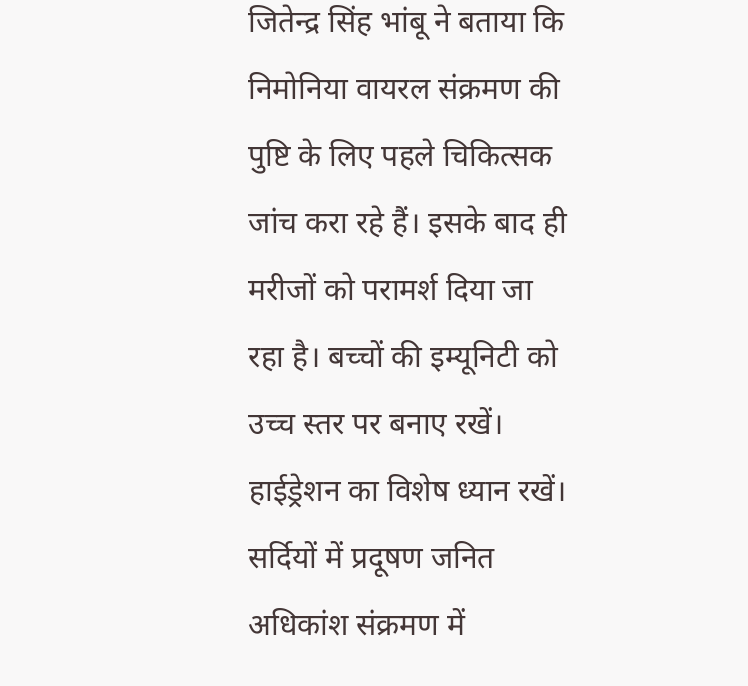जितेन्द्र सिंह भांबू ने बताया कि निमोनिया वायरल संक्रमण की पुष्टि के लिए पहले चिकित्सक जांच करा रहे हैं। इसके बाद ही मरीजों को परामर्श दिया जा रहा है। बच्चों की इम्यूनिटी को उच्च स्तर पर बनाए रखें। हाईड्रेशन का विशेष ध्यान रखें। सर्दियों में प्रदूषण जनित अधिकांश संक्रमण में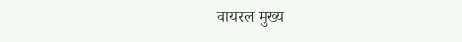वायरल मुख्य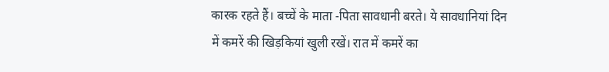कारक रहते हैं। बच्चें के माता -पिता सावधानी बरते। ये सावधानियां दिन में कमरें की खिड़कियां खुली रखें। रात में कमरें का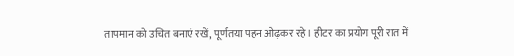तापमान को उचित बनाएं रखें, पूर्णतया पहन ओढ़कर रहे। हीटर का प्रयोग पूरी रात में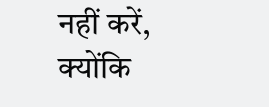नहीं करें, क्योंकि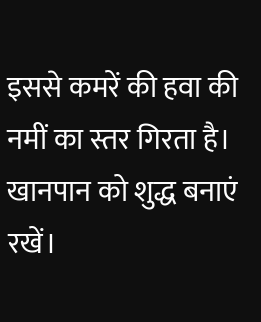इससे कमरें की हवा की नमीं का स्तर गिरता है। खानपान को शुद्ध बनाएं रखें।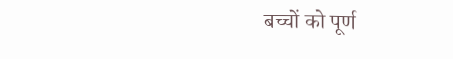बच्चों को पूर्ण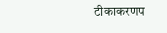टीकाकरणप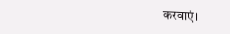करवाएं।